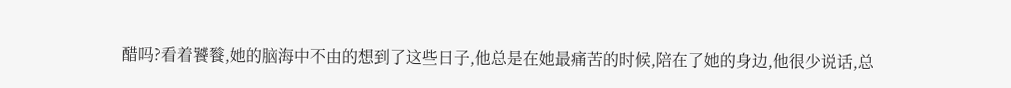醋吗?看着饕餮,她的脑海中不由的想到了这些日子,他总是在她最痛苦的时候,陪在了她的身边,他很少说话,总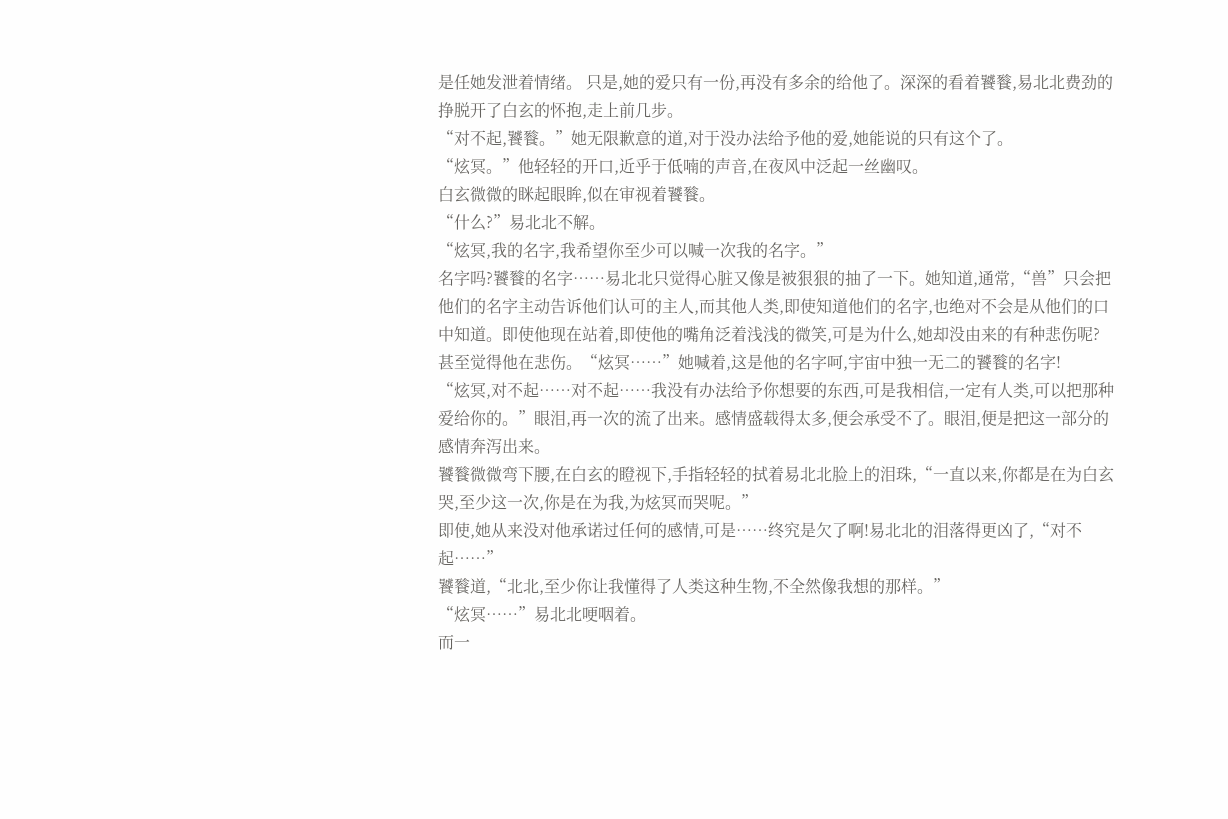是任她发泄着情绪。 只是,她的爱只有一份,再没有多余的给他了。深深的看着饕餮,易北北费劲的挣脱开了白玄的怀抱,走上前几步。
“对不起,饕餮。”她无限歉意的道,对于没办法给予他的爱,她能说的只有这个了。
“炫冥。”他轻轻的开口,近乎于低喃的声音,在夜风中泛起一丝幽叹。
白玄微微的眯起眼眸,似在审视着饕餮。
“什么?”易北北不解。
“炫冥,我的名字,我希望你至少可以喊一次我的名字。”
名字吗?饕餮的名字……易北北只觉得心脏又像是被狠狠的抽了一下。她知道,通常,“兽”只会把他们的名字主动告诉他们认可的主人,而其他人类,即使知道他们的名字,也绝对不会是从他们的口中知道。即使他现在站着,即使他的嘴角泛着浅浅的微笑,可是为什么,她却没由来的有种悲伤呢?甚至觉得他在悲伤。“炫冥……”她喊着,这是他的名字呵,宇宙中独一无二的饕餮的名字!
“炫冥,对不起……对不起……我没有办法给予你想要的东西,可是我相信,一定有人类,可以把那种爱给你的。”眼泪,再一次的流了出来。感情盛载得太多,便会承受不了。眼泪,便是把这一部分的感情奔泻出来。
饕餮微微弯下腰,在白玄的瞪视下,手指轻轻的拭着易北北脸上的泪珠,“一直以来,你都是在为白玄哭,至少这一次,你是在为我,为炫冥而哭呢。”
即使,她从来没对他承诺过任何的感情,可是……终究是欠了啊!易北北的泪落得更凶了,“对不起……”
饕餮道,“北北,至少你让我懂得了人类这种生物,不全然像我想的那样。”
“炫冥……”易北北哽咽着。
而一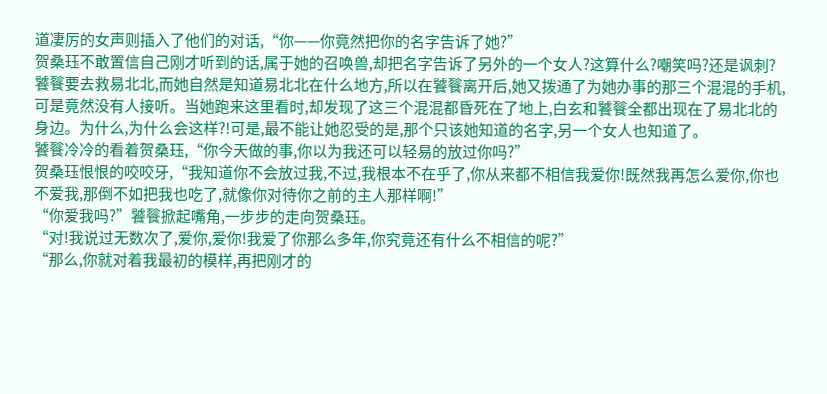道凄厉的女声则插入了他们的对话,“你——你竟然把你的名字告诉了她?”
贺桑珏不敢置信自己刚才听到的话,属于她的召唤兽,却把名字告诉了另外的一个女人?这算什么?嘲笑吗?还是讽刺?饕餮要去救易北北,而她自然是知道易北北在什么地方,所以在饕餮离开后,她又拨通了为她办事的那三个混混的手机,可是竟然没有人接听。当她跑来这里看时,却发现了这三个混混都昏死在了地上,白玄和饕餮全都出现在了易北北的身边。为什么,为什么会这样?!可是,最不能让她忍受的是,那个只该她知道的名字,另一个女人也知道了。
饕餮冷冷的看着贺桑珏,“你今天做的事,你以为我还可以轻易的放过你吗?”
贺桑珏恨恨的咬咬牙,“我知道你不会放过我,不过,我根本不在乎了,你从来都不相信我爱你!既然我再怎么爱你,你也不爱我,那倒不如把我也吃了,就像你对待你之前的主人那样啊!”
“你爱我吗?”饕餮掀起嘴角,一步步的走向贺桑珏。
“对!我说过无数次了,爱你,爱你!我爱了你那么多年,你究竟还有什么不相信的呢?”
“那么,你就对着我最初的模样,再把刚才的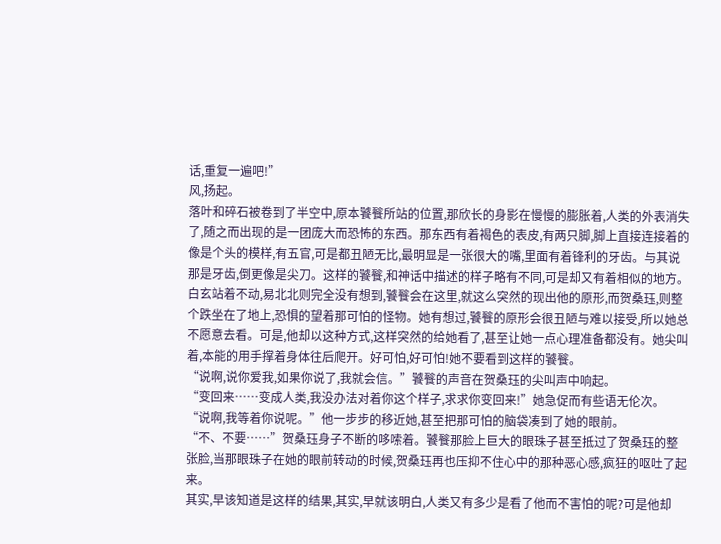话,重复一遍吧!”
风,扬起。
落叶和碎石被卷到了半空中,原本饕餮所站的位置,那欣长的身影在慢慢的膨胀着,人类的外表消失了,随之而出现的是一团庞大而恐怖的东西。那东西有着褐色的表皮,有两只脚,脚上直接连接着的像是个头的模样,有五官,可是都丑陋无比,最明显是一张很大的嘴,里面有着锋利的牙齿。与其说那是牙齿,倒更像是尖刀。这样的饕餮,和神话中描述的样子略有不同,可是却又有着相似的地方。
白玄站着不动,易北北则完全没有想到,饕餮会在这里,就这么突然的现出他的原形,而贺桑珏,则整个跌坐在了地上,恐惧的望着那可怕的怪物。她有想过,饕餮的原形会很丑陋与难以接受,所以她总不愿意去看。可是,他却以这种方式,这样突然的给她看了,甚至让她一点心理准备都没有。她尖叫着,本能的用手撑着身体往后爬开。好可怕,好可怕!她不要看到这样的饕餮。
“说啊,说你爱我,如果你说了,我就会信。”饕餮的声音在贺桑珏的尖叫声中响起。
“变回来……变成人类,我没办法对着你这个样子,求求你变回来!”她急促而有些语无伦次。
“说啊,我等着你说呢。”他一步步的移近她,甚至把那可怕的脑袋凑到了她的眼前。
“不、不要……”贺桑珏身子不断的哆嗦着。饕餮那脸上巨大的眼珠子甚至抵过了贺桑珏的整张脸,当那眼珠子在她的眼前转动的时候,贺桑珏再也压抑不住心中的那种恶心感,疯狂的呕吐了起来。
其实,早该知道是这样的结果,其实,早就该明白,人类又有多少是看了他而不害怕的呢?可是他却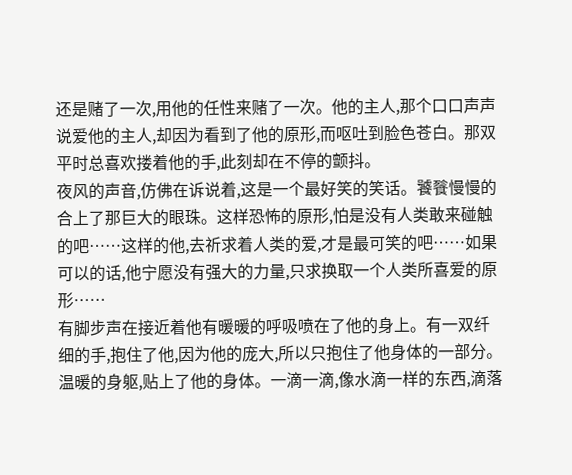还是赌了一次,用他的任性来赌了一次。他的主人,那个口口声声说爱他的主人,却因为看到了他的原形,而呕吐到脸色苍白。那双平时总喜欢搂着他的手,此刻却在不停的颤抖。
夜风的声音,仿佛在诉说着,这是一个最好笑的笑话。饕餮慢慢的合上了那巨大的眼珠。这样恐怖的原形,怕是没有人类敢来碰触的吧……这样的他,去祈求着人类的爱,才是最可笑的吧……如果可以的话,他宁愿没有强大的力量,只求换取一个人类所喜爱的原形……
有脚步声在接近着他有暖暖的呼吸喷在了他的身上。有一双纤细的手,抱住了他,因为他的庞大,所以只抱住了他身体的一部分。温暖的身躯,贴上了他的身体。一滴一滴,像水滴一样的东西,滴落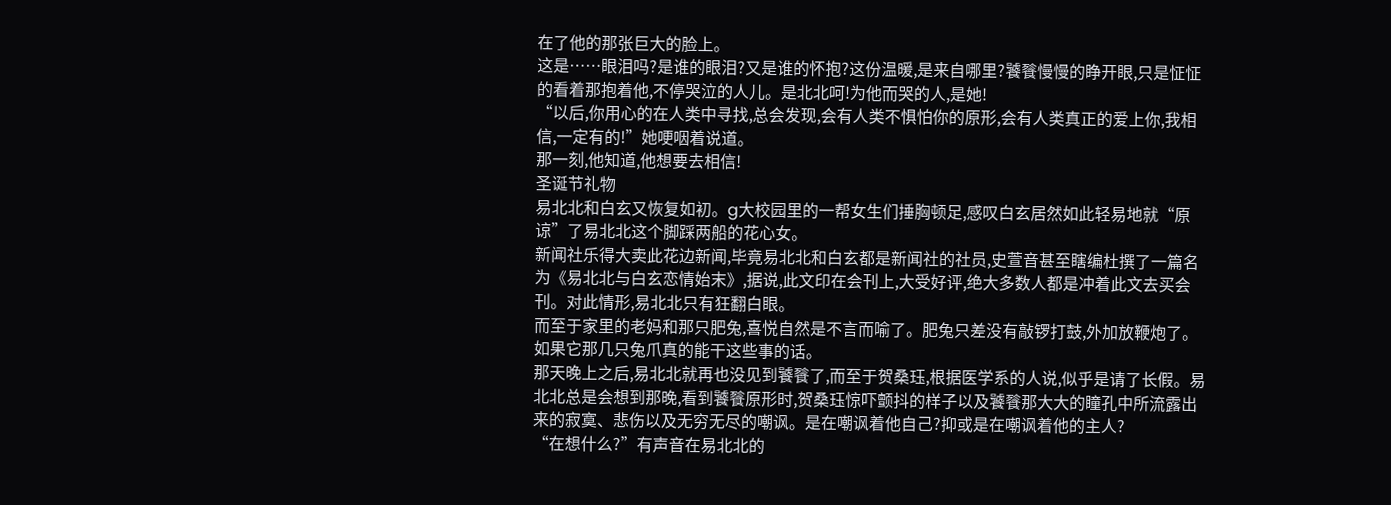在了他的那张巨大的脸上。
这是……眼泪吗?是谁的眼泪?又是谁的怀抱?这份温暖,是来自哪里?饕餮慢慢的睁开眼,只是怔怔的看着那抱着他,不停哭泣的人儿。是北北呵!为他而哭的人,是她!
“以后,你用心的在人类中寻找,总会发现,会有人类不惧怕你的原形,会有人类真正的爱上你,我相信,一定有的!”她哽咽着说道。
那一刻,他知道,他想要去相信!
圣诞节礼物
易北北和白玄又恢复如初。g大校园里的一帮女生们捶胸顿足,感叹白玄居然如此轻易地就“原谅”了易北北这个脚踩两船的花心女。
新闻社乐得大卖此花边新闻,毕竟易北北和白玄都是新闻社的社员,史萱音甚至瞎编杜撰了一篇名为《易北北与白玄恋情始末》,据说,此文印在会刊上,大受好评,绝大多数人都是冲着此文去买会刊。对此情形,易北北只有狂翻白眼。
而至于家里的老妈和那只肥兔,喜悦自然是不言而喻了。肥兔只差没有敲锣打鼓,外加放鞭炮了。如果它那几只兔爪真的能干这些事的话。
那天晚上之后,易北北就再也没见到饕餮了,而至于贺桑珏,根据医学系的人说,似乎是请了长假。易北北总是会想到那晚,看到饕餮原形时,贺桑珏惊吓颤抖的样子以及饕餮那大大的瞳孔中所流露出来的寂寞、悲伤以及无穷无尽的嘲讽。是在嘲讽着他自己?抑或是在嘲讽着他的主人?
“在想什么?”有声音在易北北的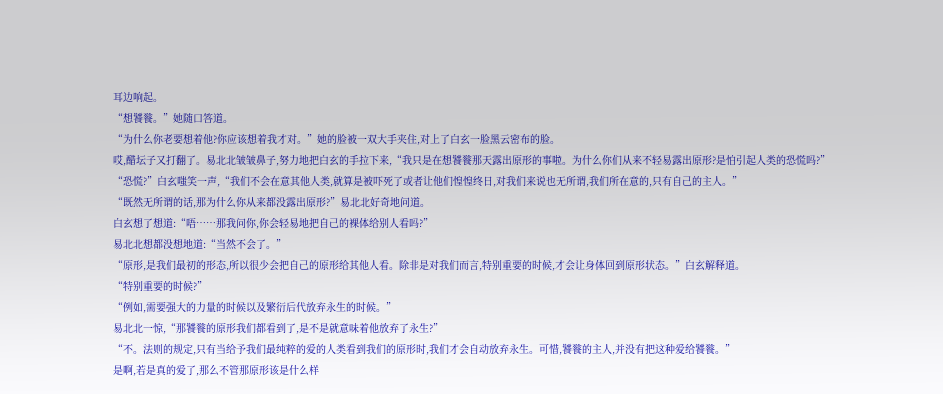耳边响起。
“想饕餮。”她随口答道。
“为什么你老要想着他?你应该想着我才对。”她的脸被一双大手夹住,对上了白玄一脸黑云密布的脸。
哎,醋坛子又打翻了。易北北皱皱鼻子,努力地把白玄的手拉下来,“我只是在想饕餮那天露出原形的事啦。为什么你们从来不轻易露出原形?是怕引起人类的恐慌吗?”
“恐慌?”白玄嗤笑一声,“我们不会在意其他人类,就算是被吓死了或者让他们惶惶终日,对我们来说也无所谓,我们所在意的,只有自己的主人。”
“既然无所谓的话,那为什么你从来都没露出原形?”易北北好奇地问道。
白玄想了想道:“唔……那我问你,你会轻易地把自己的裸体给别人看吗?”
易北北想都没想地道:“当然不会了。”
“原形,是我们最初的形态,所以很少会把自己的原形给其他人看。除非是对我们而言,特别重要的时候,才会让身体回到原形状态。”白玄解释道。
“特别重要的时候?”
“例如,需要强大的力量的时候以及繁衍后代放弃永生的时候。”
易北北一惊,“那饕餮的原形我们都看到了,是不是就意味着他放弃了永生?”
“不。法则的规定,只有当给予我们最纯粹的爱的人类看到我们的原形时,我们才会自动放弃永生。可惜,饕餮的主人,并没有把这种爱给饕餮。”
是啊,若是真的爱了,那么不管那原形该是什么样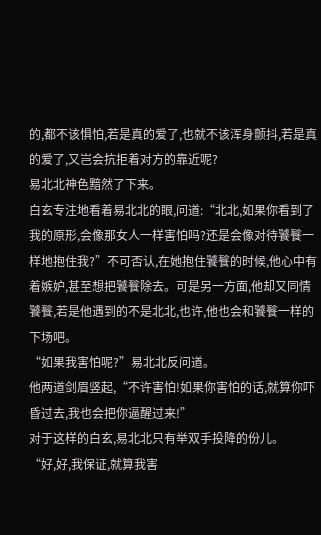的,都不该惧怕,若是真的爱了,也就不该浑身颤抖,若是真的爱了,又岂会抗拒着对方的靠近呢?
易北北神色黯然了下来。
白玄专注地看着易北北的眼,问道:“北北,如果你看到了我的原形,会像那女人一样害怕吗?还是会像对待饕餮一样地抱住我?”不可否认,在她抱住饕餮的时候,他心中有着嫉妒,甚至想把饕餮除去。可是另一方面,他却又同情饕餮,若是他遇到的不是北北,也许,他也会和饕餮一样的下场吧。
“如果我害怕呢?”易北北反问道。
他两道剑眉竖起,“不许害怕!如果你害怕的话,就算你吓昏过去,我也会把你逼醒过来!”
对于这样的白玄,易北北只有举双手投降的份儿。
“好,好,我保证,就算我害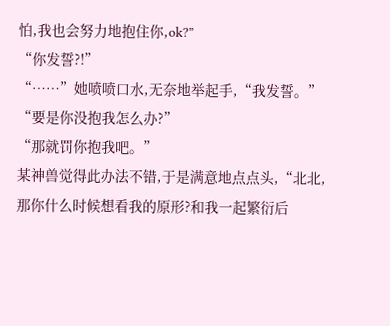怕,我也会努力地抱住你,ok?”
“你发誓?!”
“……”她喷喷口水,无奈地举起手,“我发誓。”
“要是你没抱我怎么办?”
“那就罚你抱我吧。”
某神兽觉得此办法不错,于是满意地点点头,“北北,那你什么时候想看我的原形?和我一起繁衍后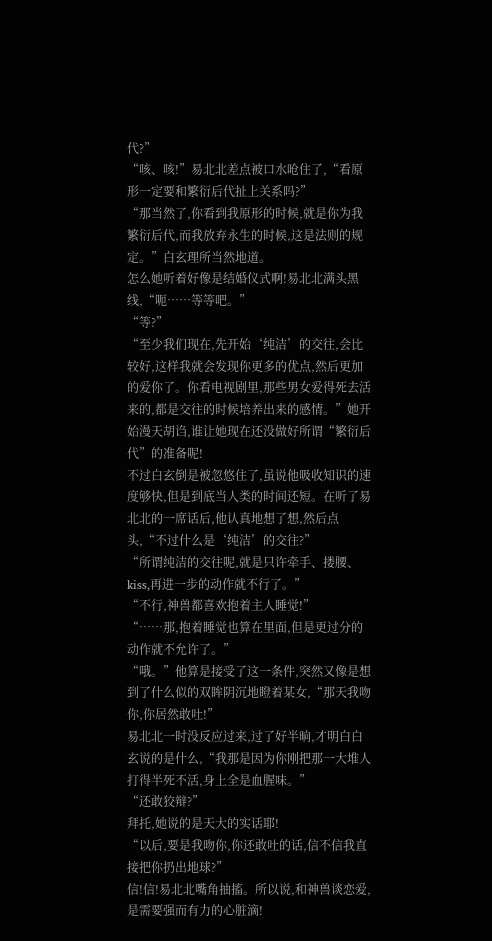代?”
“咳、咳!”易北北差点被口水呛住了,“看原形一定要和繁衍后代扯上关系吗?”
“那当然了,你看到我原形的时候,就是你为我繁衍后代,而我放弃永生的时候,这是法则的规定。”白玄理所当然地道。
怎么她听着好像是结婚仪式啊!易北北满头黑线,“呃……等等吧。”
“等?”
“至少我们现在,先开始‘纯洁’的交往,会比较好,这样我就会发现你更多的优点,然后更加的爱你了。你看电视剧里,那些男女爱得死去活来的,都是交往的时候培养出来的感情。”她开始漫天胡诌,谁让她现在还没做好所谓“繁衍后代”的准备呢!
不过白玄倒是被忽悠住了,虽说他吸收知识的速度够快,但是到底当人类的时间还短。在听了易北北的一席话后,他认真地想了想,然后点头,“不过什么是‘纯洁’的交往?”
“所谓纯洁的交往呢,就是只许牵手、搂腰、kiss,再进一步的动作就不行了。”
“不行,神兽都喜欢抱着主人睡觉!”
“……那,抱着睡觉也算在里面,但是更过分的动作就不允许了。”
“哦。”他算是接受了这一条件,突然又像是想到了什么似的双眸阴沉地瞪着某女,“那天我吻你,你居然敢吐!”
易北北一时没反应过来,过了好半晌,才明白白玄说的是什么,“我那是因为你刚把那一大堆人打得半死不活,身上全是血腥味。”
“还敢狡辩?”
拜托,她说的是天大的实话耶!
“以后,要是我吻你,你还敢吐的话,信不信我直接把你扔出地球?”
信!信!易北北嘴角抽搐。所以说,和神兽谈恋爱,是需要强而有力的心脏滴!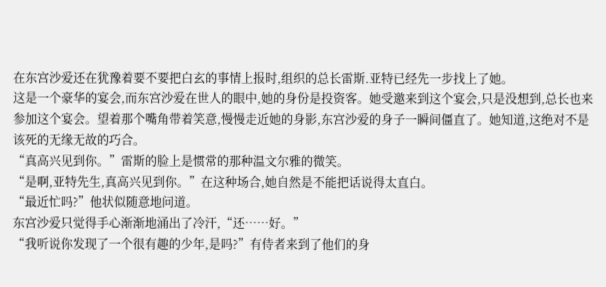在东宫沙爱还在犹豫着要不要把白玄的事情上报时,组织的总长雷斯.亚特已经先一步找上了她。
这是一个豪华的宴会,而东宫沙爱在世人的眼中,她的身份是投资客。她受邀来到这个宴会,只是没想到,总长也来参加这个宴会。望着那个嘴角带着笑意,慢慢走近她的身影,东宫沙爱的身子一瞬间僵直了。她知道,这绝对不是该死的无缘无故的巧合。
“真高兴见到你。”雷斯的脸上是惯常的那种温文尔雅的微笑。
“是啊,亚特先生,真高兴见到你。”在这种场合,她自然是不能把话说得太直白。
“最近忙吗?”他状似随意地问道。
东宫沙爱只觉得手心渐渐地涌出了冷汗,“还……好。”
“我听说你发现了一个很有趣的少年,是吗?”有侍者来到了他们的身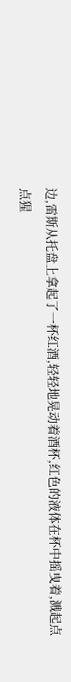边,雷斯从托盘上拿起了一杯红酒,轻轻地晃动着酒杯,红色的液体在杯中摇曳着,溅起点点猩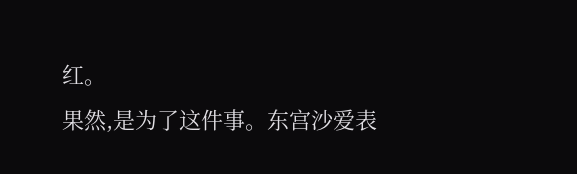红。
果然,是为了这件事。东宫沙爱表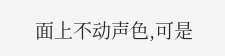面上不动声色,可是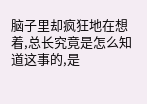脑子里却疯狂地在想着,总长究竟是怎么知道这事的,是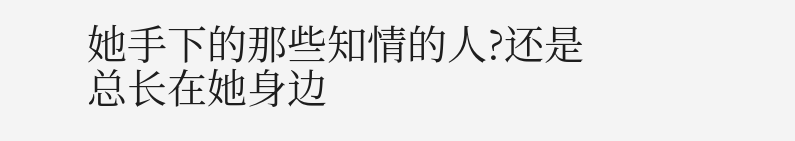她手下的那些知情的人?还是总长在她身边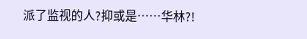派了监视的人?抑或是……华林?!